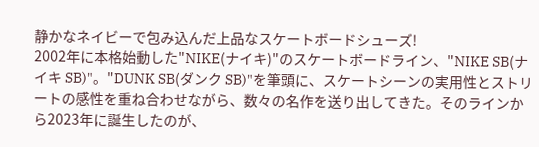静かなネイビーで包み込んだ上品なスケートボードシューズ!
2002年に本格始動した"NIKE(ナイキ)"のスケートボードライン、"NIKE SB(ナイキ SB)"。"DUNK SB(ダンク SB)"を筆頭に、スケートシーンの実用性とストリートの感性を重ね合わせながら、数々の名作を送り出してきた。そのラインから2023年に誕生したのが、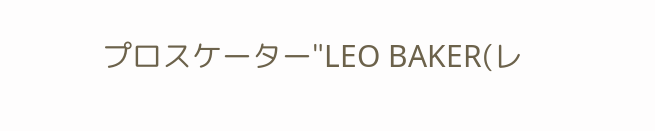プロスケーター"LEO BAKER(レ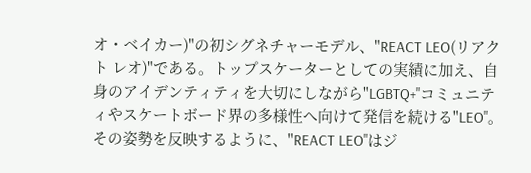オ・ベイカー)"の初シグネチャーモデル、"REACT LEO(リアクト レオ)"である。トップスケーターとしての実績に加え、自身のアイデンティティを大切にしながら"LGBTQ+"コミュニティやスケートボード界の多様性へ向けて発信を続ける"LEO"。その姿勢を反映するように、"REACT LEO"はジ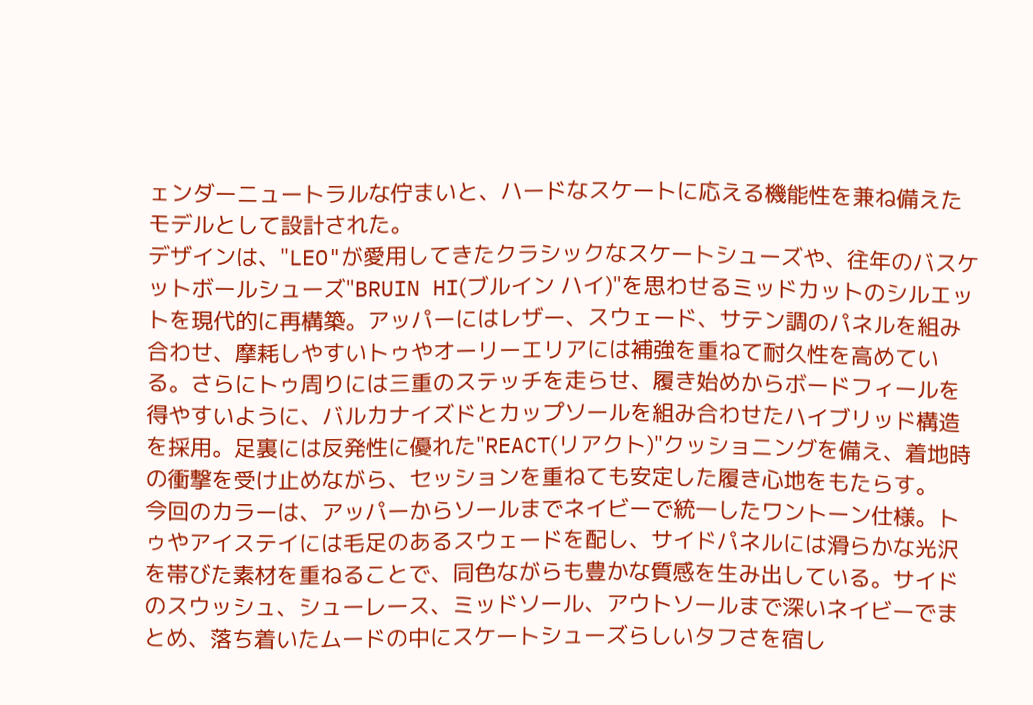ェンダーニュートラルな佇まいと、ハードなスケートに応える機能性を兼ね備えたモデルとして設計された。
デザインは、"LEO"が愛用してきたクラシックなスケートシューズや、往年のバスケットボールシューズ"BRUIN HI(ブルイン ハイ)"を思わせるミッドカットのシルエットを現代的に再構築。アッパーにはレザー、スウェード、サテン調のパネルを組み合わせ、摩耗しやすいトゥやオーリーエリアには補強を重ねて耐久性を高めている。さらにトゥ周りには三重のステッチを走らせ、履き始めからボードフィールを得やすいように、バルカナイズドとカップソールを組み合わせたハイブリッド構造を採用。足裏には反発性に優れた"REACT(リアクト)"クッショニングを備え、着地時の衝撃を受け止めながら、セッションを重ねても安定した履き心地をもたらす。
今回のカラーは、アッパーからソールまでネイビーで統一したワントーン仕様。トゥやアイステイには毛足のあるスウェードを配し、サイドパネルには滑らかな光沢を帯びた素材を重ねることで、同色ながらも豊かな質感を生み出している。サイドのスウッシュ、シューレース、ミッドソール、アウトソールまで深いネイビーでまとめ、落ち着いたムードの中にスケートシューズらしいタフさを宿し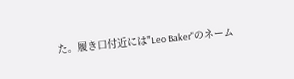た。履き口付近には"Leo Baker"のネーム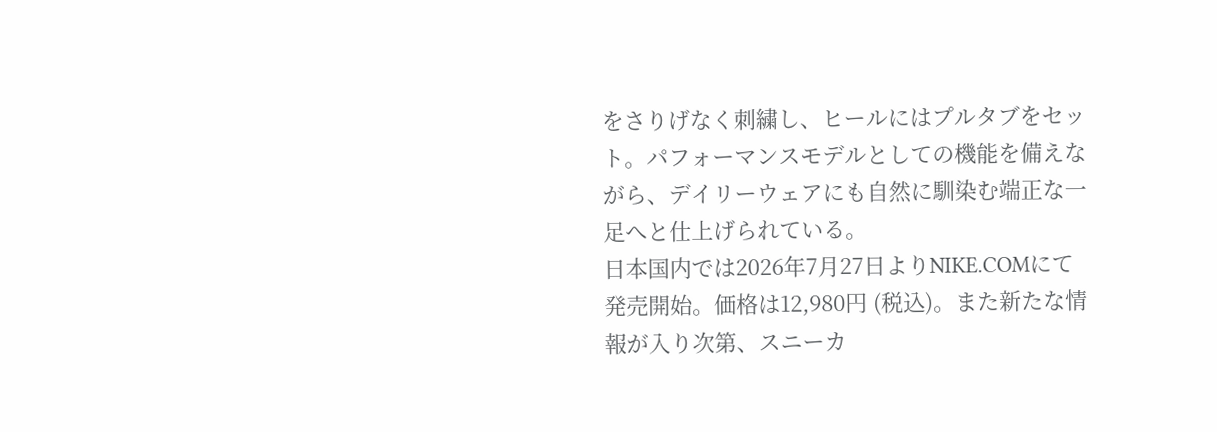をさりげなく刺繍し、ヒールにはプルタブをセット。パフォーマンスモデルとしての機能を備えながら、デイリーウェアにも自然に馴染む端正な一足へと仕上げられている。
日本国内では2026年7月27日よりNIKE.COMにて発売開始。価格は12,980円 (税込)。また新たな情報が入り次第、スニーカ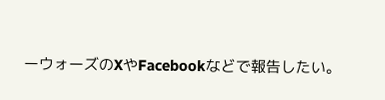ーウォーズのXやFacebookなどで報告したい。